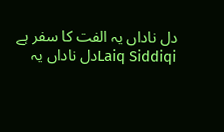دل ناداں یہ الفت کا سفر ہے
Laiq Siddiqiدل ناداں یہ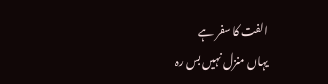الفت کا سفر ہے
یہاں منزل نہیں بس رہ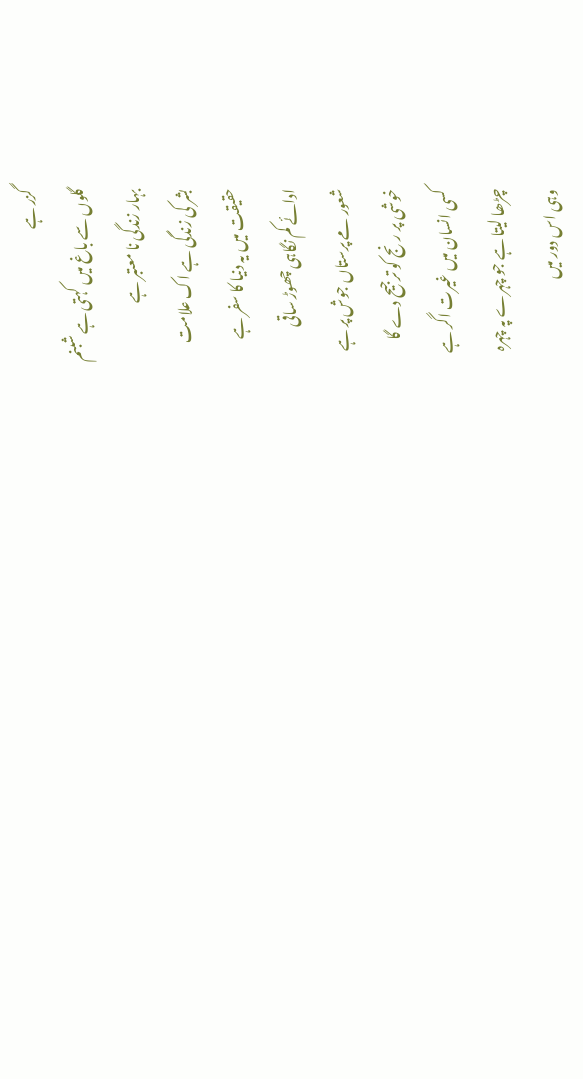گزر ہے
گلوں سے باغ میں کہتی ہے شبنم
بہار زندگی نا معتبر ہے
بشر کی زندگی ہے اک علامت
حقیقت میں یہ دنیا کا سفر ہے
ادائے کم نگاہی چھوڑ ساقی
شعور مے پرستاں جوش پر ہے
خوشی پر رنج کو ترجیح دے گا
کسی انسان میں غیرت اگر ہے
چڑھا لیتا ہے جو چہرے پہ چہرہ
وہی اس دور میں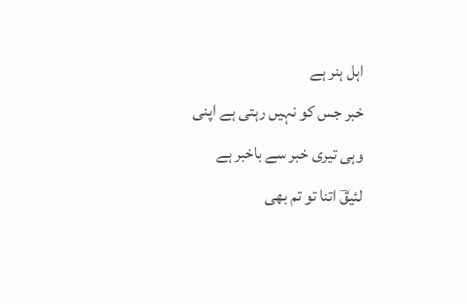اہل ہنر ہے
خبر جس کو نہیں رہتی ہے اپنی
وہی تیری خبر سے باخبر ہے
لئیقؔ اتنا تو تم بھی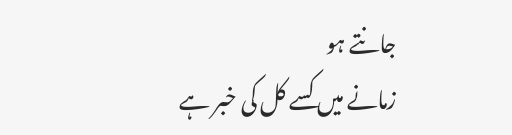جانتے ہو
زمانے میں کسے کل کی خبر ہے